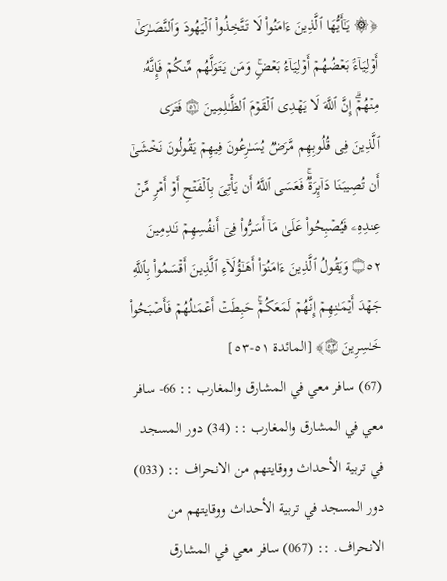﴿۞ یَـٰۤأَیُّهَا ٱلَّذِینَ ءَامَنُوا۟ لَا تَتَّخِذُوا۟ ٱلۡیَهُودَ وَٱلنَّصَـٰرَىٰۤ أَوۡلِیَاۤءَۘ بَعۡضُهُمۡ أَوۡلِیَاۤءُ بَعۡضࣲۚ وَمَن یَتَوَلَّهُم مِّنكُمۡ فَإِنَّهُۥ مِنۡهُمۡۗ إِنَّ ٱللَّهَ لَا یَهۡدِی ٱلۡقَوۡمَ ٱلظَّـٰلِمِینَ ۝٥١ فَتَرَى ٱلَّذِینَ فِی قُلُوبِهِم مَّرَضࣱ یُسَـٰرِعُونَ فِیهِمۡ یَقُولُونَ نَخۡشَىٰۤ أَن تُصِیبَنَا دَاۤىِٕرَةࣱۚ فَعَسَى ٱللَّهُ أَن یَأۡتِیَ بِٱلۡفَتۡحِ أَوۡ أَمۡرࣲ مِّنۡ عِندِهِۦ فَیُصۡبِحُوا۟ عَلَىٰ مَاۤ أَسَرُّوا۟ فِیۤ أَنفُسِهِمۡ نَـٰدِمِینَ ۝٥٢ وَیَقُولُ ٱلَّذِینَ ءَامَنُوۤا۟ أَهَـٰۤؤُلَاۤءِ ٱلَّذِینَ أَقۡسَمُوا۟ بِٱللَّهِ جَهۡدَ أَیۡمَـٰنِهِمۡ إِنَّهُمۡ لَمَعَكُمۡۚ حَبِطَتۡ أَعۡمَـٰلُهُمۡ فَأَصۡبَحُوا۟ خَـٰسِرِینَ ۝٥٣﴾ [المائدة ٥١-٥٣]
(67) سافر معي في المشارق والمغارب :: 66- سافر معي في المشارق والمغارب :: (34) دور المسجد في تربية الأحداث ووقايتهم من الانحراف :: (033) دور المسجد في تربية الأحداث ووقايتهم من الانحراف. :: (067) سافر معي في المشارق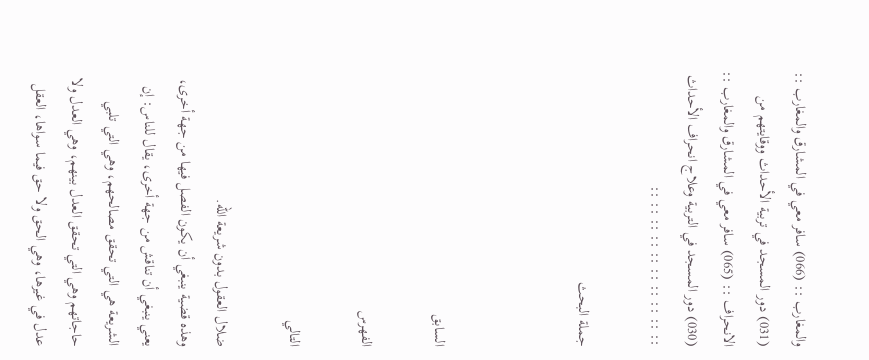والمغارب :: (066) سافر معي في المشارق والمغارب :: (031) دور المسجد في تربية الأحداث ووقايتهم من الانحراف :: (065) سافر معي في المشارق والمغارب :: (030) دور المسجد في التربية وعلاج انحراف الأحداث :: :: :: :: :: :: :: :: :: ::

جملة البحث



السابق

الفهرس

التالي

ضلال العقول بدون شريعة الله.
وهذه قضية ينبغي أن يكون الفصل فيها من جهة أخرى، يعني ينبغي أن تناقش من جهة أخرى، يقال للناس: إن الشريعة هي التي تحقق مصالحهم، وهي التي تلبي حاجاتهم وهي التي تحقق العدل بينهم، وهي العدل ولا عدل في غيرها، وهي الحق ولا حق فيما سواها، العقل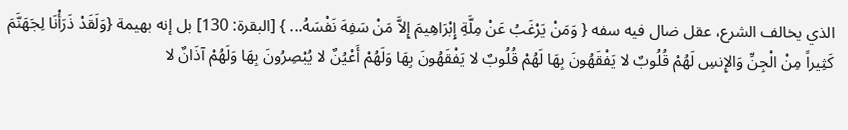الذي يخالف الشرع، عقل ضال فيه سفه { وَمَنْ يَرْغَبُ عَنْ مِلَّةِ إِبْرَاهِيمَ إِلاَّ مَنْ سَفِهَ نَفْسَهُ... } [البقرة: 130] بل إنه بهيمة {وَلَقَدْ ذَرَأْنَا لِجَهَنَّمَ كَثِيراً مِنْ الْجِنِّ وَالإِنسِ لَهُمْ قُلُوبٌ لا يَفْقَهُونَ بِهَا لَهُمْ قُلُوبٌ لا يَفْقَهُونَ بِهَا وَلَهُمْ أَعْيُنٌ لا يُبْصِرُونَ بِهَا وَلَهُمْ آذَانٌ لا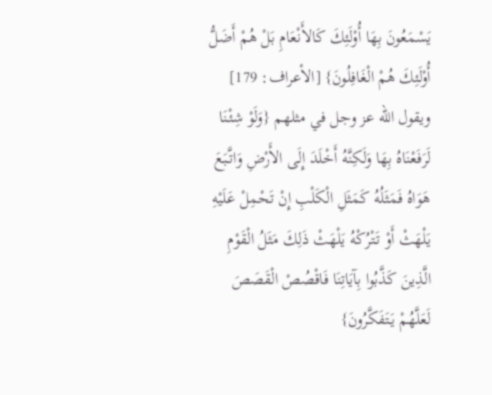يَسْمَعُونَ بِهَا أُوْلَئِكَ كَالأَنْعَامِ بَلْ هُمْ أَضَلُّ أُوْلَئِكَ هُمْ الْغَافِلُونَ} [الأعراف: 179] ويقول الله عز وجل في مثلهم {وَلَوْ شِئْنَا لَرَفَعْنَاهُ بِهَا وَلَكِنَّهُ أَخْلَدَ إِلَى الأَرْضِ وَاتَّبَعَ هَوَاهُ فَمَثَلُهُ كَمَثَلِ الْكَلْبِ إِنْ تَحْمِلْ عَلَيْهِ يَلْهَثْ أَوْ تَتْرُكْهُ يَلْهَثْ ذَلِكَ مَثَلُ الْقَوْمِ الَّذِينَ كَذَّبُوا بِآيَاتِنَا فَاقْصُصْ الْقَصَصَ لَعَلَّهُمْ يَتَفَكَّرُونَ}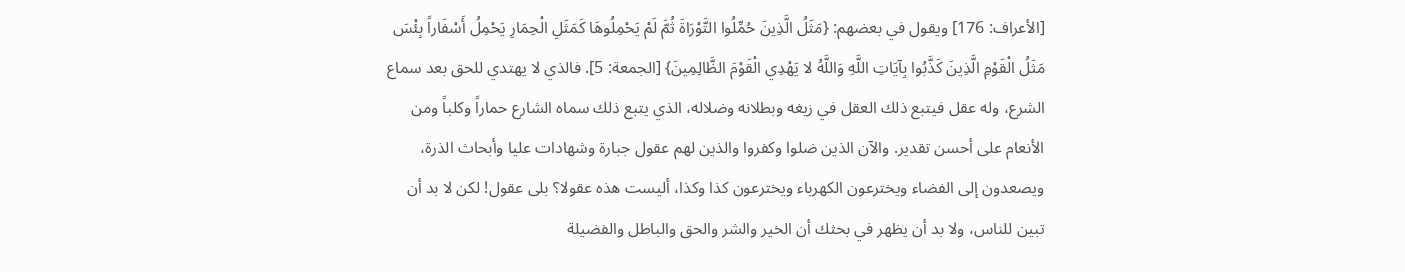[الأعراف: 176] ويقول في بعضهم: {مَثَلُ الَّذِينَ حُمِّلُوا التَّوْرَاةَ ثُمَّ لَمْ يَحْمِلُوهَا كَمَثَلِ الْحِمَارِ يَحْمِلُ أَسْفَاراً بِئْسَ مَثَلُ الْقَوْمِ الَّذِينَ كَذَّبُوا بِآيَاتِ اللَّهِ وَاللَّهُ لا يَهْدِي الْقَوْمَ الظَّالِمِينَ} [الجمعة: 5]. فالذي لا يهتدي للحق بعد سماع الشرع، وله عقل فيتبع ذلك العقل في زيغه وبطلانه وضلاله، الذي يتبع ذلك سماه الشارع حماراً وكلباً ومن الأنعام على أحسن تقدير. والآن الذين ضلوا وكفروا والذين لهم عقول جبارة وشهادات عليا وأبحاث الذرة، ويصعدون إلى الفضاء ويخترعون الكهرباء ويخترعون كذا وكذا، أليست هذه عقولا؟ بلى عقول! لكن لا بد أن تبين للناس، ولا بد أن يظهر في بحثك أن الخير والشر والحق والباطل والفضيلة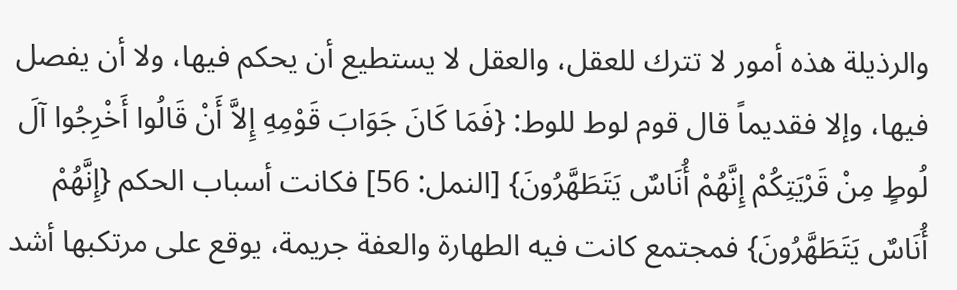والرذيلة هذه أمور لا تترك للعقل، والعقل لا يستطيع أن يحكم فيها، ولا أن يفصل فيها، وإلا فقديماً قال قوم لوط للوط: {فَمَا كَانَ جَوَابَ قَوْمِهِ إِلاَّ أَنْ قَالُوا أَخْرِجُوا آلَ لُوطٍ مِنْ قَرْيَتِكُمْ إِنَّهُمْ أُنَاسٌ يَتَطَهَّرُونَ} [النمل: 56] فكانت أسباب الحكم {إِنَّهُمْ أُنَاسٌ يَتَطَهَّرُونَ} فمجتمع كانت فيه الطهارة والعفة جريمة، يوقع على مرتكبها أشد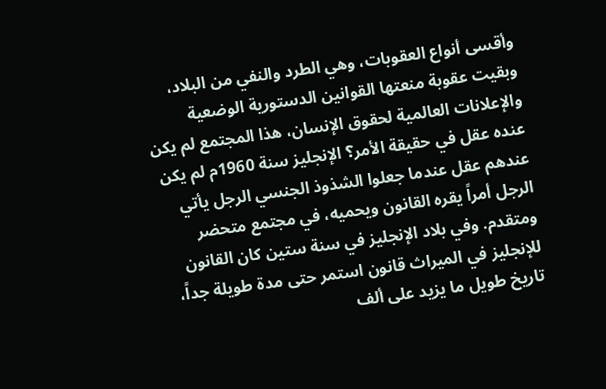وأقسى أنواع العقوبات، وهي الطرد والنفي من البلاد، وبقيت عقوبة منعتها القوانين الدستورية الوضعية والإعلانات العالمية لحقوق الإنسان، هذا المجتمع لم يكن عنده عقل في حقيقة الأمر؟ الإنجليز سنة 1960م لم يكن عندهم عقل عندما جعلوا الشذوذ الجنسي الرجل يأتي الرجل أمراً يقره القانون ويحميه، في مجتمع متحضر ومتقدم. وفي بلاد الإنجليز في سنة ستين كان القانون للإنجليز في الميراث قانون استمر حتى مدة طويلة جداً، تاريخ طويل ما يزيد على ألف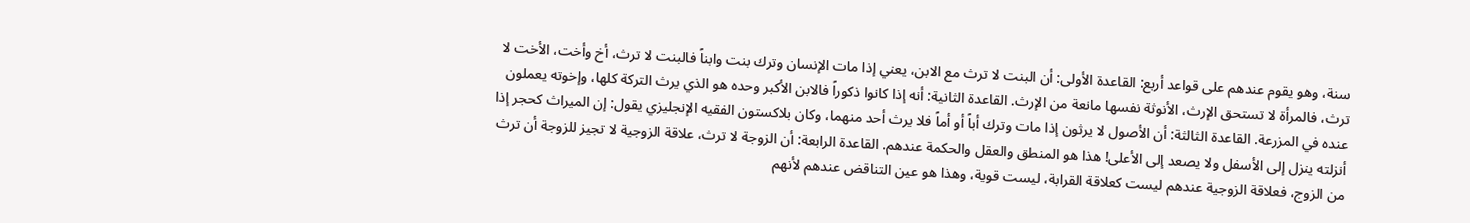سنة، وهو يقوم عندهم على قواعد أربع: القاعدة الأولى: أن البنت لا ترث مع الابن، يعني إذا مات الإنسان وترك بنت وابناً فالبنت لا ترث، أخ وأخت، الأخت لا ترث، فالمرأة لا تستحق الإرث، الأنوثة نفسها مانعة من الإرث. القاعدة الثانية: أنه إذا كانوا ذكوراً فالابن الأكبر وحده هو الذي يرث التركة كلها، وإخوته يعملون عنده في المزرعة. القاعدة الثالثة: أن الأصول لا يرثون إذا مات وترك أباً أو أماً فلا يرث أحد منهما، وكان بلاكستون الفقيه الإنجليزي يقول: إن الميراث كحجر إذا أنزلته ينزل إلى الأسفل ولا يصعد إلى الأعلى! هذا هو المنطق والعقل والحكمة عندهم. القاعدة الرابعة: أن الزوجة لا ترث، علاقة الزوجية لا تجيز للزوجة أن ترث من الزوج، فعلاقة الزوجية عندهم ليست كعلاقة القرابة، ليست قوية، وهذا هو عين التناقض عندهم لأنهم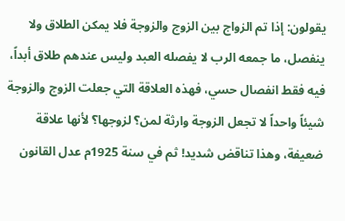يقولون: إذا تم الزواج بين الزوج والزوجة فلا يمكن الطلاق ولا ينفصل، ما جمعه الرب لا يفصله العبد وليس عندهم طلاق أبداً، فيه فقط انفصال حسي، فهذه العلاقة التي جعلت الزوج والزوجة شيئاً واحداً لا تجعل الزوجة وارثة لمن؟ لزوجها؟ لأنها علاقة ضعيفة، وهذا تناقض شديد! ثم في سنة 1925م عدل القانون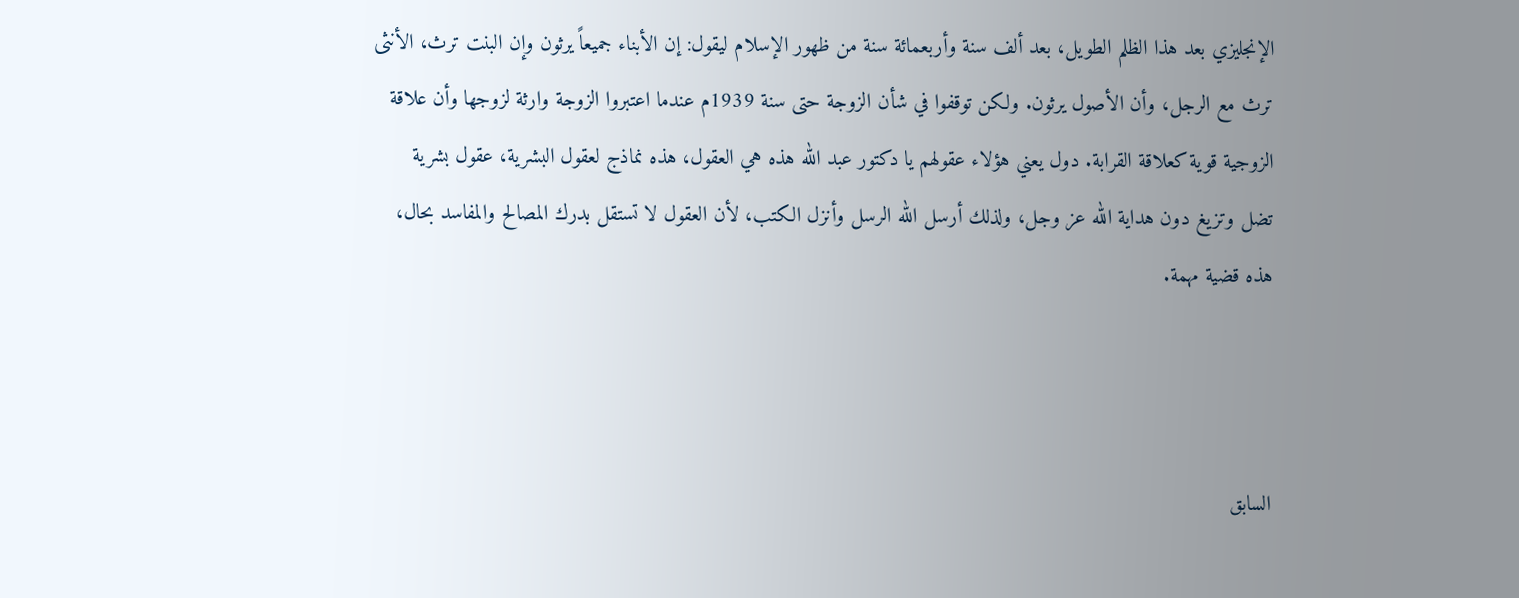الإنجليزي بعد هذا الظلم الطويل، بعد ألف سنة وأربعمائة سنة من ظهور الإسلام ليقول: إن الأبناء جميعاً يرثون وإن البنت ترث، الأنثى ترث مع الرجل، وأن الأصول يرثون. ولكن توقفوا في شأن الزوجة حتى سنة 1939م عندما اعتبروا الزوجة وارثة لزوجها وأن علاقة الزوجية قوية كعلاقة القرابة. دول يعني هؤلاء عقولهم يا دكتور عبد الله هذه هي العقول، هذه نماذج لعقول البشرية، عقول بشرية تضل وتزيغ دون هداية الله عز وجل، ولذلك أرسل الله الرسل وأنزل الكتب، لأن العقول لا تستقل بدرك المصالح والمفاسد بحال، هذه قضية مهمة.



السابق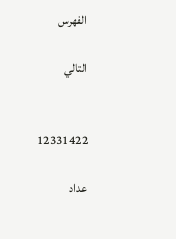الفهرس

التالي


12331422

عداد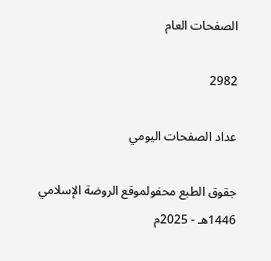الصفحات العام

2982

عداد الصفحات اليومي

جقوق الطبع محفولموقع الروضة الإسلامي 1446هـ - 2025م